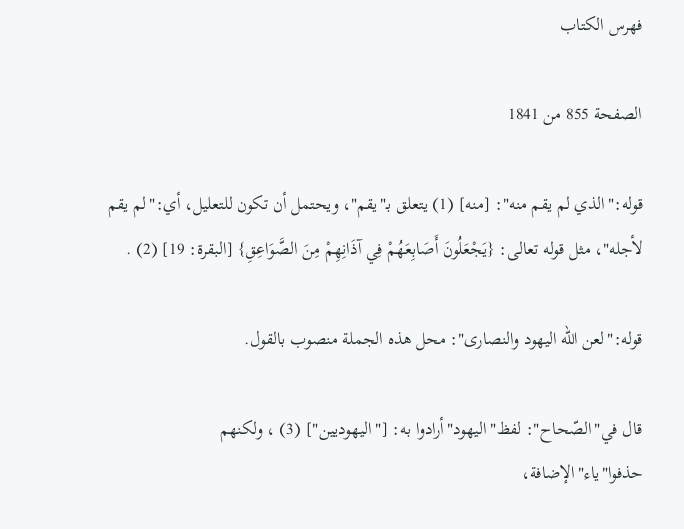فهرس الكتاب

الصفحة 855 من 1841

قوله:"الذي لم يقم منه": [منه] (1) يتعلق بـ"يقم"، ويحتمل أن تكون للتعليل، أي:"لم يقم لأجله"، مثل قوله تعالى: {يَجْعَلُونَ أَصَابِعَهُمْ فِي آذَانِهِمْ مِنَ الصَّوَاعِقِ} [البقرة: 19] (2) .

قوله:"لعن الله اليهود والنصارى": محل هذه الجملة منصوب بالقول.

قال في"الصّحاح": لفظ"اليهود"أرادوا به: ["اليهوديين"] (3) ، ولكنهم حذفوا"ياء"الإضافة،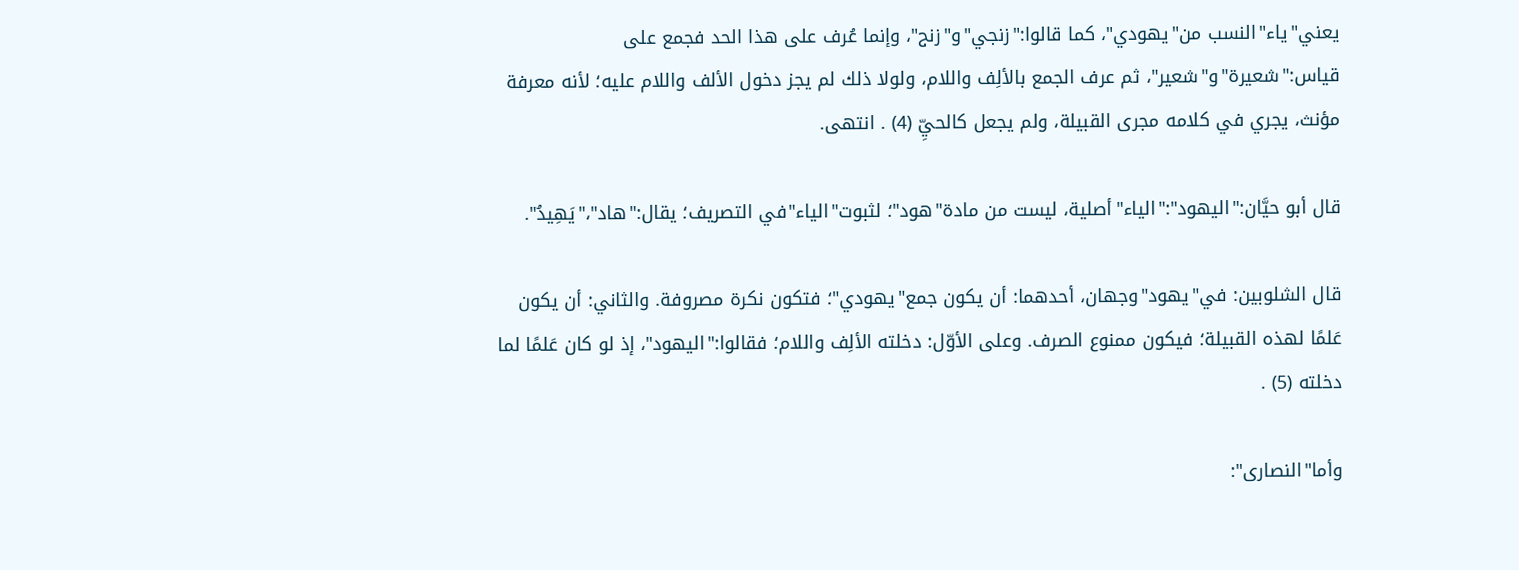يعني"ياء"النسب من"يهودي"، كما قالوا:"زنجي"و"زنج"، وإنما عُرف على هذا الحد فجمع على قياس:"شعيرة"و"شعير"، ثم عرف الجمع بالألِف واللام، ولولا ذلك لم يجز دخول الألف واللام عليه؛ لأنه معرفة مؤنث، يجري في كلامه مجرى القبيلة، ولم يجعل كالحيِّ (4) . انتهى.

قال أبو حيَّان:"اليهود":"الياء"أصلية، ليست من مادة"هود"؛ لثبوت"الياء"في التصريف؛ يقال:"هاد"،"يَهِيدُ".

قال الشلوبين: في"يهود"وجهان، أحدهما: أن يكون جمع"يهودي"؛ فتكون نكرة مصروفة. والثاني: أن يكون عَلمًا لهذه القبيلة؛ فيكون ممنوع الصرف. وعلى الأوّل: دخلته الألِف واللام؛ فقالوا:"اليهود"، إذ لو كان عَلمًا لما دخلته (5) .

وأما"النصارى":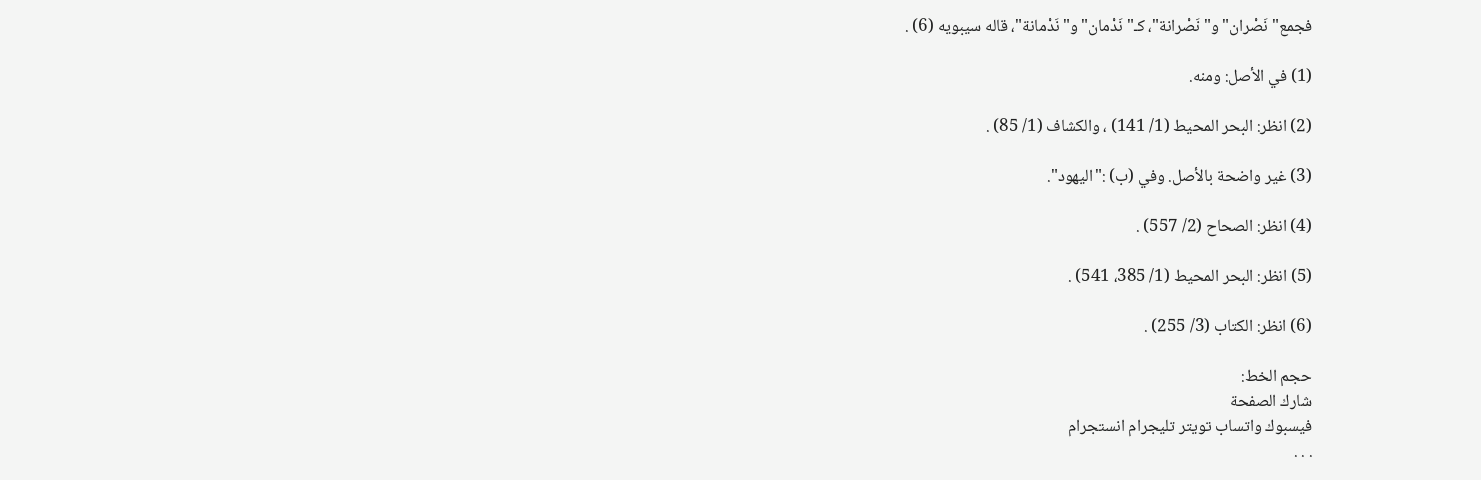فجمع"نَصْران"و"نَصْرانة"، كـ"نَدْمان"و"نَدْمانة"، قاله سيبويه (6) .

(1) في الأصل: ومنه.

(2) انظر: البحر المحيط (1/ 141) ، والكشاف (1/ 85) .

(3) غير واضحة بالأصل. وفي (ب) :"اليهود".

(4) انظر: الصحاح (2/ 557) .

(5) انظر: البحر المحيط (1/ 385، 541) .

(6) انظر: الكتاب (3/ 255) .

حجم الخط:
شارك الصفحة
فيسبوك واتساب تويتر تليجرام انستجرام
. . .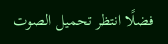فضلًا انتظر تحميل الصوت